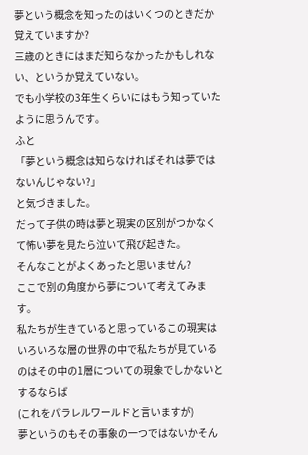夢という概念を知ったのはいくつのときだか覚えていますか?
三歳のときにはまだ知らなかったかもしれない、というか覚えていない。
でも小学校の3年生くらいにはもう知っていたように思うんです。
ふと
「夢という概念は知らなければそれは夢ではないんじゃない?」
と気づきました。
だって子供の時は夢と現実の区別がつかなくて怖い夢を見たら泣いて飛び起きた。
そんなことがよくあったと思いません?
ここで別の角度から夢について考えてみます。
私たちが生きていると思っているこの現実は
いろいろな層の世界の中で私たちが見ているのはその中の1層についての現象でしかないとするならば
(これをパラレルワールドと言いますが)
夢というのもその事象の一つではないかそん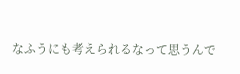なふうにも考えられるなって思うんで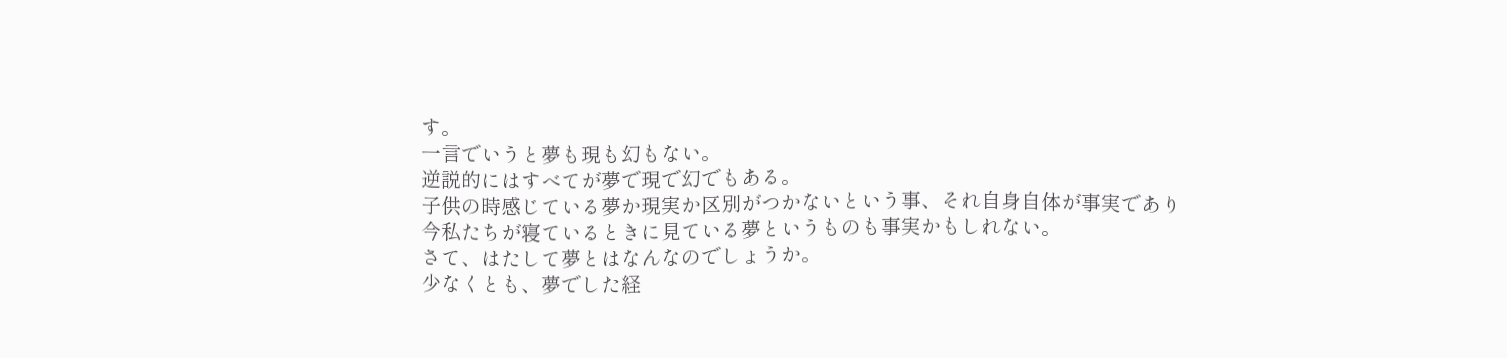す。
一言でいうと夢も現も幻もない。
逆説的にはすべてが夢で現で幻でもある。
子供の時感じている夢か現実か区別がつかないという事、それ自身自体が事実であり
今私たちが寝ているときに見ている夢というものも事実かもしれない。
さて、はたして夢とはなんなのでしょうか。
少なくとも、夢でした経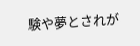験や夢とされが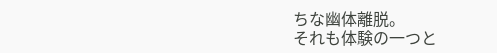ちな幽体離脱。
それも体験の一つと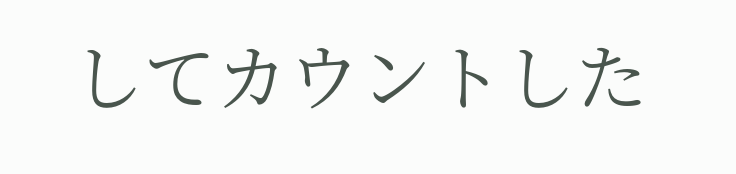してカウントした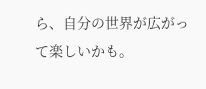ら、自分の世界が広がって楽しいかも。